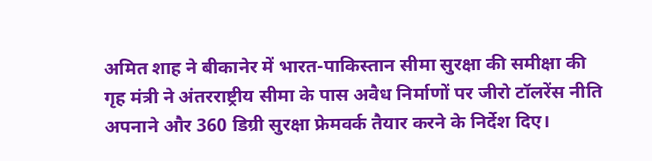अमित शाह ने बीकानेर में भारत-पाकिस्तान सीमा सुरक्षा की समीक्षा की
गृह मंत्री ने अंतरराष्ट्रीय सीमा के पास अवैध निर्माणों पर जीरो टॉलरेंस नीति अपनाने और 360 डिग्री सुरक्षा फ्रेमवर्क तैयार करने के निर्देश दिए।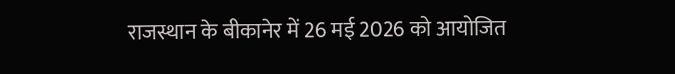राजस्थान के बीकानेर में 26 मई 2026 को आयोजित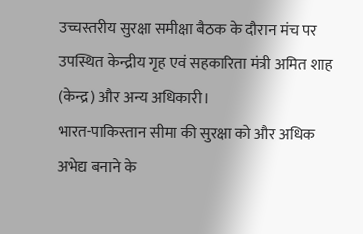उच्चस्तरीय सुरक्षा समीक्षा बैठक के दौरान मंच पर उपस्थित केन्द्रीय गृह एवं सहकारिता मंत्री अमित शाह (केन्द्र) और अन्य अधिकारी।
भारत-पाकिस्तान सीमा की सुरक्षा को और अधिक अभेद्य बनाने के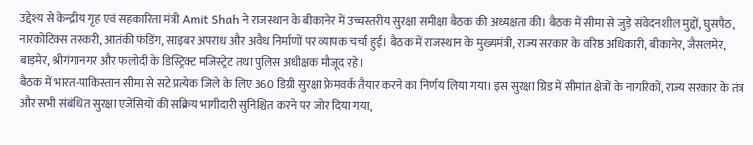उद्देश्य से केन्द्रीय गृह एवं सहकारिता मंत्री Amit Shah ने राजस्थान के बीकानेर में उच्चस्तरीय सुरक्षा समीक्षा बैठक की अध्यक्षता की। बैठक में सीमा से जुड़े संवेदनशील मुद्दों, घुसपैठ, नारकोटिक्स तस्करी, आतंकी फंडिंग, साइबर अपराध और अवैध निर्माणों पर व्यापक चर्चा हुई। बैठक में राजस्थान के मुख्यमंत्री, राज्य सरकार के वरिष्ठ अधिकारी, बीकानेर, जैसलमेर, बाड़मेर, श्रीगंगानगर और फलोदी के डिस्ट्रिक्ट मजिस्ट्रेट तथा पुलिस अधीक्षक मौजूद रहे।
बैठक में भारत-पाकिस्तान सीमा से सटे प्रत्येक जिले के लिए 360 डिग्री सुरक्षा फ्रेमवर्क तैयार करने का निर्णय लिया गया। इस सुरक्षा ग्रिड में सीमांत क्षेत्रों के नागरिकों, राज्य सरकार के तंत्र और सभी संबंधित सुरक्षा एजेंसियों की सक्रिय भागीदारी सुनिश्चित करने पर जोर दिया गया,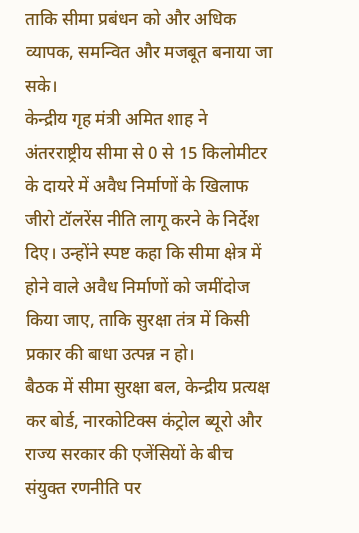ताकि सीमा प्रबंधन को और अधिक व्यापक, समन्वित और मजबूत बनाया जा सके।
केन्द्रीय गृह मंत्री अमित शाह ने अंतरराष्ट्रीय सीमा से 0 से 15 किलोमीटर के दायरे में अवैध निर्माणों के खिलाफ जीरो टॉलरेंस नीति लागू करने के निर्देश दिए। उन्होंने स्पष्ट कहा कि सीमा क्षेत्र में होने वाले अवैध निर्माणों को जमींदोज किया जाए, ताकि सुरक्षा तंत्र में किसी प्रकार की बाधा उत्पन्न न हो।
बैठक में सीमा सुरक्षा बल, केन्द्रीय प्रत्यक्ष कर बोर्ड, नारकोटिक्स कंट्रोल ब्यूरो और राज्य सरकार की एजेंसियों के बीच संयुक्त रणनीति पर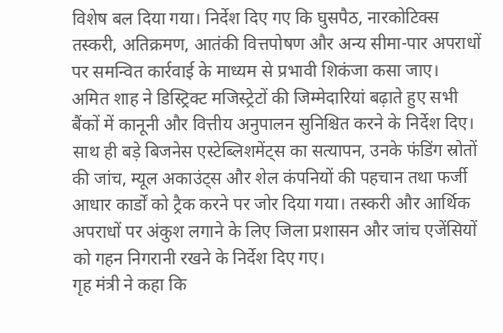विशेष बल दिया गया। निर्देश दिए गए कि घुसपैठ, नारकोटिक्स तस्करी, अतिक्रमण, आतंकी वित्तपोषण और अन्य सीमा-पार अपराधों पर समन्वित कार्रवाई के माध्यम से प्रभावी शिकंजा कसा जाए।
अमित शाह ने डिस्ट्रिक्ट मजिस्ट्रेटों की जिम्मेदारियां बढ़ाते हुए सभी बैंकों में कानूनी और वित्तीय अनुपालन सुनिश्चित करने के निर्देश दिए। साथ ही बड़े बिजनेस एस्टेब्लिशमेंट्स का सत्यापन, उनके फंडिंग स्रोतों की जांच, म्यूल अकाउंट्स और शेल कंपनियों की पहचान तथा फर्जी आधार कार्डों को ट्रैक करने पर जोर दिया गया। तस्करी और आर्थिक अपराधों पर अंकुश लगाने के लिए जिला प्रशासन और जांच एजेंसियों को गहन निगरानी रखने के निर्देश दिए गए।
गृह मंत्री ने कहा कि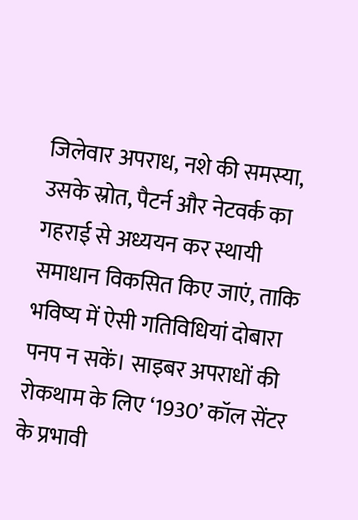जिलेवार अपराध, नशे की समस्या, उसके स्रोत, पैटर्न और नेटवर्क का गहराई से अध्ययन कर स्थायी समाधान विकसित किए जाएं, ताकि भविष्य में ऐसी गतिविधियां दोबारा पनप न सकें। साइबर अपराधों की रोकथाम के लिए ‘1930’ कॉल सेंटर के प्रभावी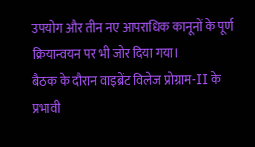उपयोग और तीन नए आपराधिक कानूनों के पूर्ण क्रियान्वयन पर भी जोर दिया गया।
बैठक के दौरान वाइब्रेंट विलेज प्रोग्राम-II के प्रभावी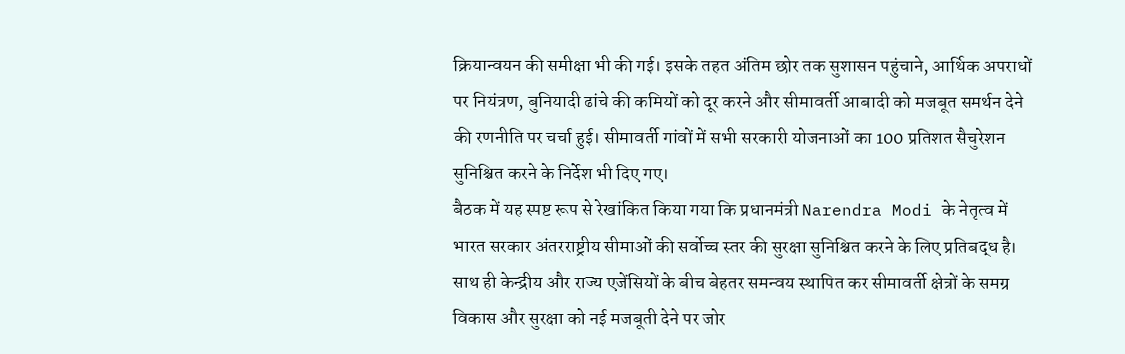क्रियान्वयन की समीक्षा भी की गई। इसके तहत अंतिम छोर तक सुशासन पहुंचाने, आर्थिक अपराधों पर नियंत्रण, बुनियादी ढांचे की कमियों को दूर करने और सीमावर्ती आबादी को मजबूत समर्थन देने की रणनीति पर चर्चा हुई। सीमावर्ती गांवों में सभी सरकारी योजनाओं का 100 प्रतिशत सैचुरेशन सुनिश्चित करने के निर्देश भी दिए गए।
बैठक में यह स्पष्ट रूप से रेखांकित किया गया कि प्रधानमंत्री Narendra Modi के नेतृत्व में भारत सरकार अंतरराष्ट्रीय सीमाओं की सर्वोच्च स्तर की सुरक्षा सुनिश्चित करने के लिए प्रतिबद्ध है। साथ ही केन्द्रीय और राज्य एजेंसियों के बीच बेहतर समन्वय स्थापित कर सीमावर्ती क्षेत्रों के समग्र विकास और सुरक्षा को नई मजबूती देने पर जोर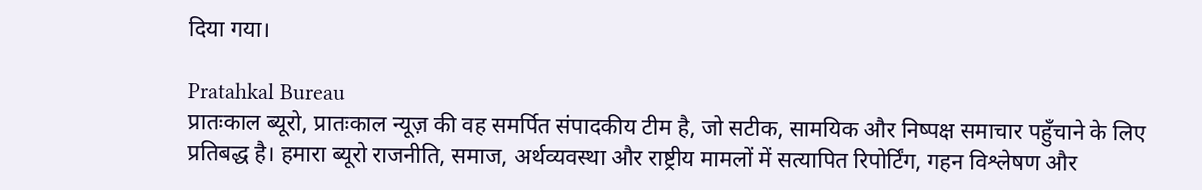दिया गया।

Pratahkal Bureau
प्रातःकाल ब्यूरो, प्रातःकाल न्यूज़ की वह समर्पित संपादकीय टीम है, जो सटीक, सामयिक और निष्पक्ष समाचार पहुँचाने के लिए प्रतिबद्ध है। हमारा ब्यूरो राजनीति, समाज, अर्थव्यवस्था और राष्ट्रीय मामलों में सत्यापित रिपोर्टिंग, गहन विश्लेषण और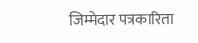जिम्मेदार पत्रकारिता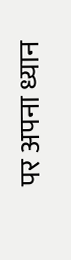पर अपना ध्यान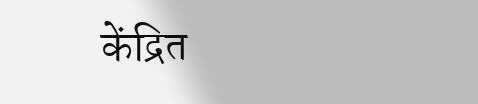केंद्रित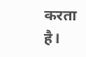करता है।